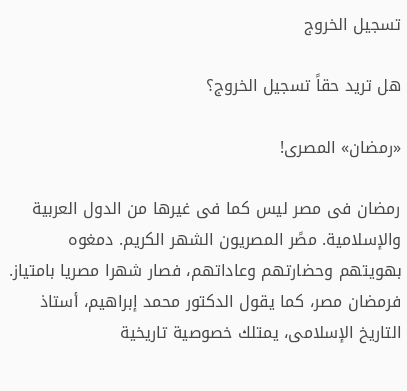تسجيل الخروج

هل تريد حقاً تسجيل الخروج؟

«رمضان» المصرى!

رمضان فى مصر ليس كما فى غيرها من الدول العربية والإسلامية. مصًر المصريون الشهر الكريم. دمغوه بهويتهم وحضارتهم وعاداتهم، فصار شهرا مصريا بامتياز. فرمضان مصر، كما يقول الدكتور محمد إبراهيم، أستاذ التاريخ الإسلامى، يمتلك خصوصية تاريخية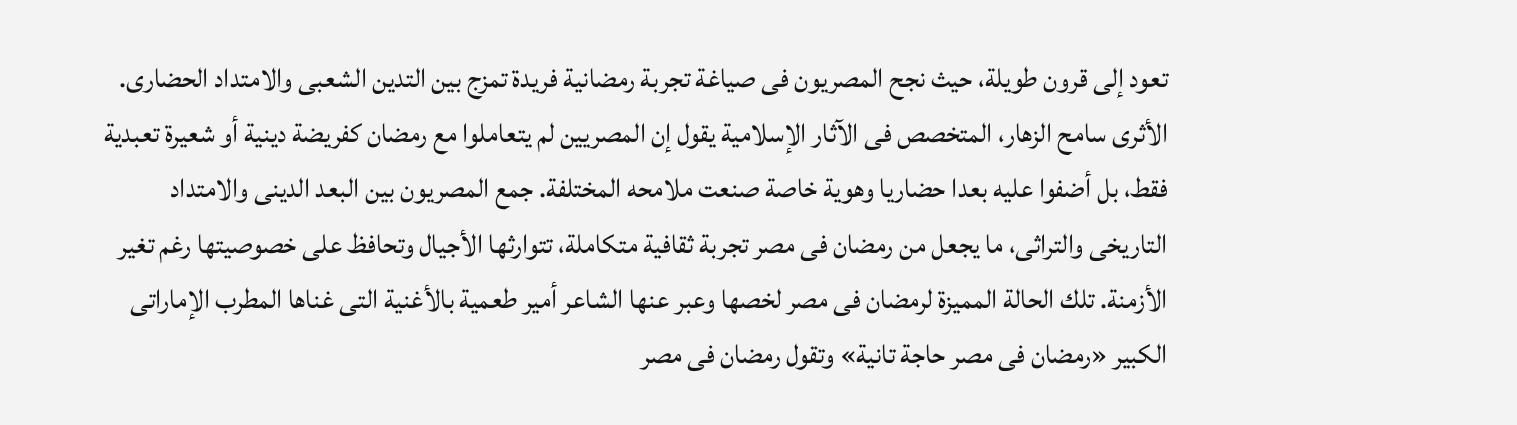تعود إلى قرون طويلة، حيث نجح المصريون فى صياغة تجربة رمضانية فريدة تمزج بين التدين الشعبى والامتداد الحضارى. الأثرى سامح الزهار، المتخصص فى الآثار الإسلامية يقول إن المصريين لم يتعاملوا مع رمضان كفريضة دينية أو شعيرة تعبدية فقط، بل أضفوا عليه بعدا حضاريا وهوية خاصة صنعت ملامحه المختلفة. جمع المصريون بين البعد الدينى والامتداد التاريخى والتراثى، ما يجعل من رمضان فى مصر تجربة ثقافية متكاملة، تتوارثها الأجيال وتحافظ على خصوصيتها رغم تغير الأزمنة. تلك الحالة المميزة لرمضان فى مصر لخصها وعبر عنها الشاعر أمير طعمية بالأغنية التى غناها المطرب الإماراتى الكبير «رمضان فى مصر حاجة تانية» وتقول رمضان فى مصر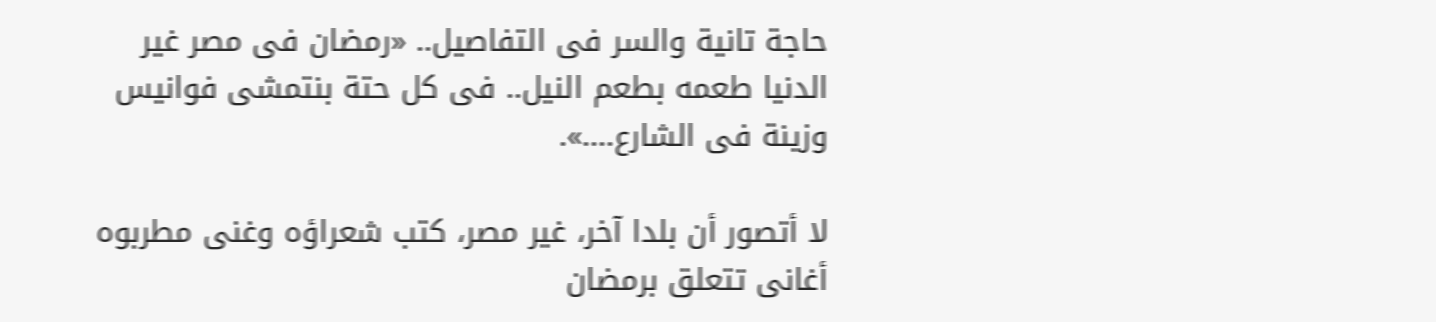حاجة تانية والسر فى التفاصيل.. «رمضان فى مصر غير الدنيا طعمه بطعم النيل.. فى كل حتة بنتمشى فوانيس وزينة فى الشارع....».

لا أتصور أن بلدا آخر، غير مصر، كتب شعراؤه وغنى مطربوه أغانى تتعلق برمضان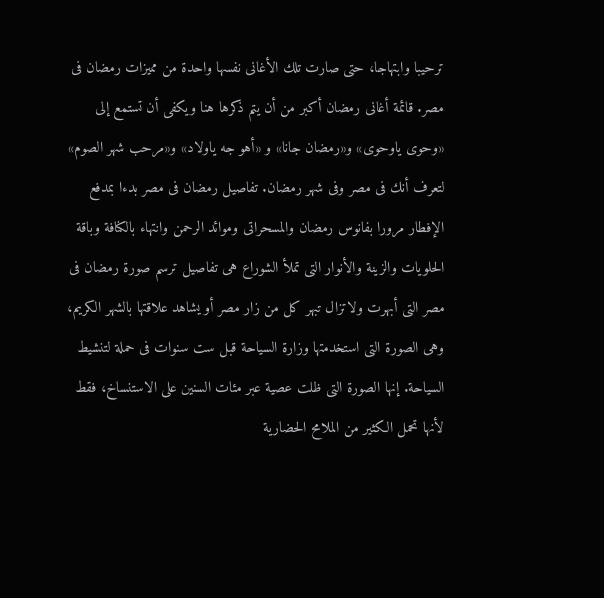ترحيبا وابتهاجا، حتى صارت تلك الأغانى نفسها واحدة من مميزات رمضان فى مصر. قائمة أغانى رمضان أكبر من أن يتم ذكرها هنا ويكفى أن تستمع إلى «وحوى ياوحوى» و«رمضان جانا» و «أهو جه ياولاد» و«مرحب شهر الصوم» لتعرف أنك فى مصر وفى شهر رمضان. تفاصيل رمضان فى مصر بدءا بمدفع الإفطار مرورا بفانوس رمضان والمسحراتى وموائد الرحمن وانتهاء بالكنافة وباقة الحلويات والزينة والأنوار التى تملأ الشوراع هى تفاصيل ترسم صورة رمضان فى مصر التى أبهرت ولاتزال تبهر كل من زار مصر أو يشاهد علاقتها بالشهر الكريم، وهى الصورة التى استخدمتها وزارة السياحة قبل ست سنوات فى حملة لتنشيط السياحة. إنها الصورة التى ظلت عصية عبر مئات السنين على الاستنساخ، فقط لأنها تحمل الكثير من الملامح الحضارية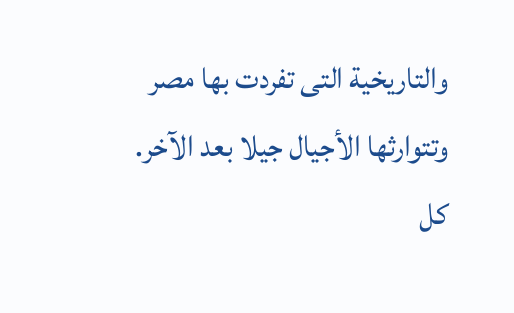والتاريخية التى تفردت بها مصر وتتوارثها الأجيال جيلا بعد الآخر. كل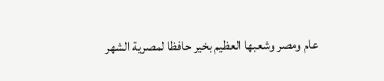عام ومصر وشعبها العظيم بخير حافظا لمصرية الشهر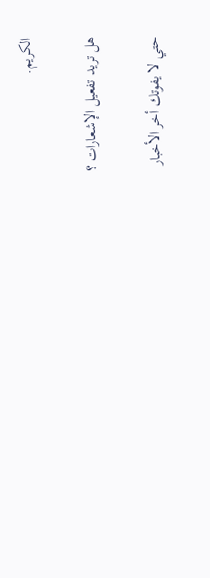الكريم.

هل تريد تفعيل الإشعارات ؟

حتي لا يفوتك أخر الأخبار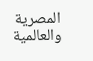المصرية والعالمية